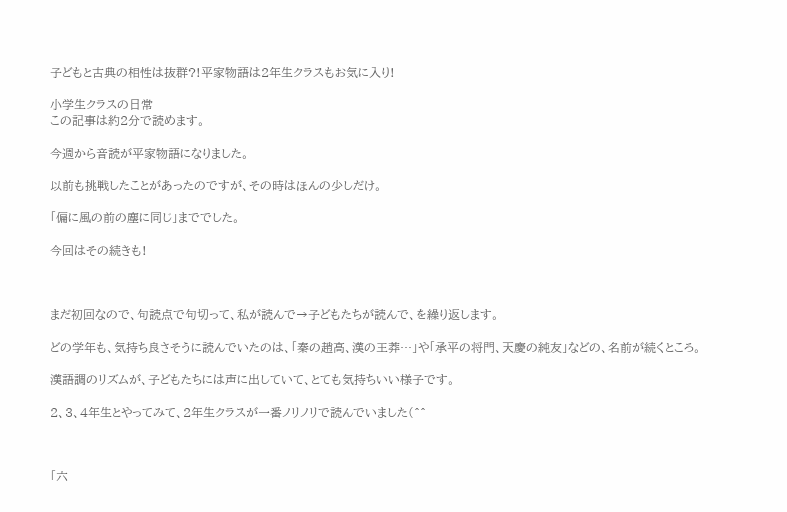子どもと古典の相性は抜群?!平家物語は2年生クラスもお気に入り!

小学生クラスの日常
この記事は約2分で読めます。

今週から音読が平家物語になりました。

以前も挑戦したことがあったのですが、その時はほんの少しだけ。

「偏に風の前の塵に同じ」まででした。

今回はその続きも!



まだ初回なので、句読点で句切って、私が読んで→子どもたちが読んで、を繰り返します。

どの学年も、気持ち良さそうに読んでいたのは、「秦の趙高、漢の王莽…」や「承平の将門、天慶の純友」などの、名前が続くところ。

漢語調のリズムが、子どもたちには声に出していて、とても気持ちいい様子です。

2、3、4年生とやってみて、2年生クラスが一番ノリノリで読んでいました(^^



「六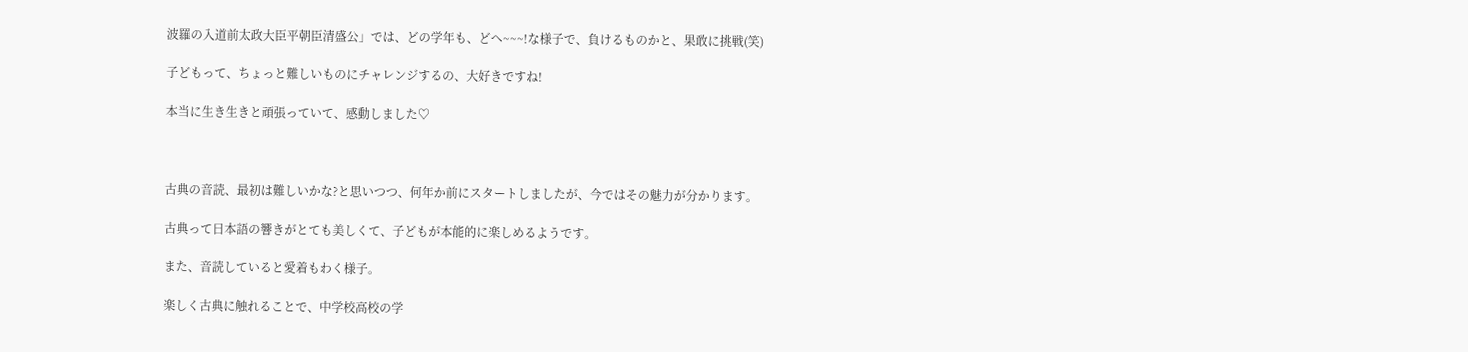波羅の入道前太政大臣平朝臣清盛公」では、どの学年も、どへ~~~!な様子で、負けるものかと、果敢に挑戦(笑)

子どもって、ちょっと難しいものにチャレンジするの、大好きですね!

本当に生き生きと頑張っていて、感動しました♡



古典の音読、最初は難しいかな?と思いつつ、何年か前にスタートしましたが、今ではその魅力が分かります。

古典って日本語の響きがとても美しくて、子どもが本能的に楽しめるようです。

また、音読していると愛着もわく様子。

楽しく古典に触れることで、中学校高校の学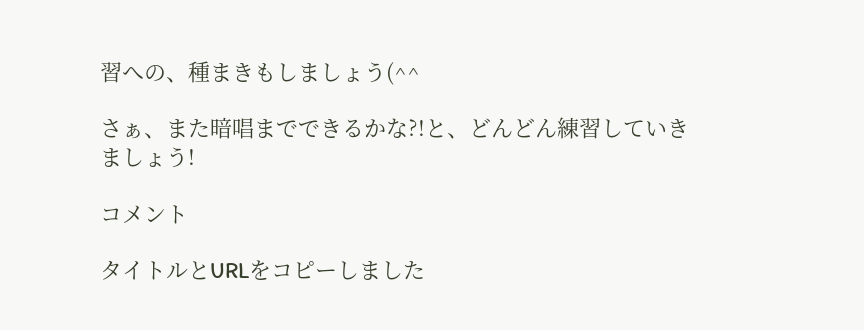習への、種まきもしましょう(^^

さぁ、また暗唱までできるかな?!と、どんどん練習していきましょう!

コメント

タイトルとURLをコピーしました